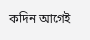কদিন আগেই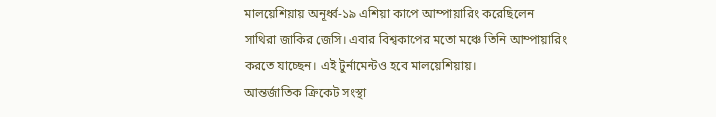মালয়েশিয়ায় অনূর্ধ্ব-১৯ এশিয়া কাপে আম্পায়ারিং করেছিলেন সাথিরা জাকির জেসি। এবার বিশ্বকাপের মতো মঞ্চে তিনি আম্পায়ারিং করতে যাচ্ছেন। এই টুর্নামেন্টও হবে মালয়েশিয়ায়।
আন্তর্জাতিক ক্রিকেট সংস্থা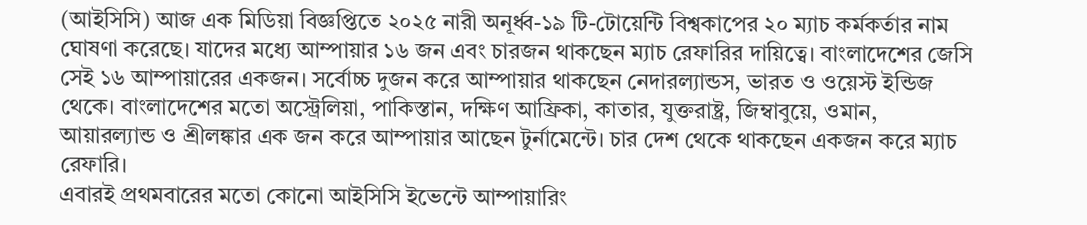(আইসিসি) আজ এক মিডিয়া বিজ্ঞপ্তিতে ২০২৫ নারী অনূর্ধ্ব-১৯ টি-টোয়েন্টি বিশ্বকাপের ২০ ম্যাচ কর্মকর্তার নাম ঘোষণা করেছে। যাদের মধ্যে আম্পায়ার ১৬ জন এবং চারজন থাকছেন ম্যাচ রেফারির দায়িত্বে। বাংলাদেশের জেসি সেই ১৬ আম্পায়ারের একজন। সর্বোচ্চ দুজন করে আম্পায়ার থাকছেন নেদারল্যান্ডস, ভারত ও ওয়েস্ট ইন্ডিজ থেকে। বাংলাদেশের মতো অস্ট্রেলিয়া, পাকিস্তান, দক্ষিণ আফ্রিকা, কাতার, যুক্তরাষ্ট্র, জিম্বাবুয়ে, ওমান, আয়ারল্যান্ড ও শ্রীলঙ্কার এক জন করে আম্পায়ার আছেন টুর্নামেন্টে। চার দেশ থেকে থাকছেন একজন করে ম্যাচ রেফারি।
এবারই প্রথমবারের মতো কোনো আইসিসি ইভেন্টে আম্পায়ারিং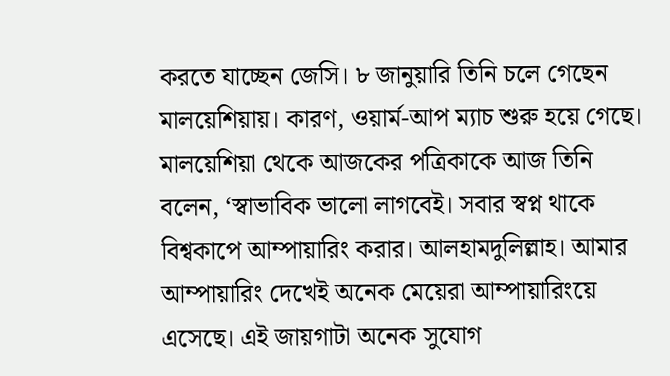করতে যাচ্ছেন জেসি। ৮ জানুয়ারি তিনি চলে গেছেন মালয়েশিয়ায়। কারণ, ওয়ার্ম-আপ ম্যাচ শুরু হয়ে গেছে। মালয়েশিয়া থেকে আজকের পত্রিকাকে আজ তিনি বলেন, ‘স্বাভাবিক ভালো লাগবেই। সবার স্বপ্ন থাকে বিশ্বকাপে আম্পায়ারিং করার। আলহামদুলিল্লাহ। আমার আম্পায়ারিং দেখেই অনেক মেয়েরা আম্পায়ারিংয়ে এসেছে। এই জায়গাটা অনেক সুযোগ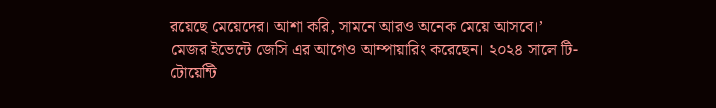রয়েছে মেয়েদের। আশা করি, সামনে আরও অনেক মেয়ে আসবে।’
মেজর ইভেন্টে জেসি এর আগেও আম্পায়ারিং করেছেন। ২০২৪ সালে টি-টোয়েন্টি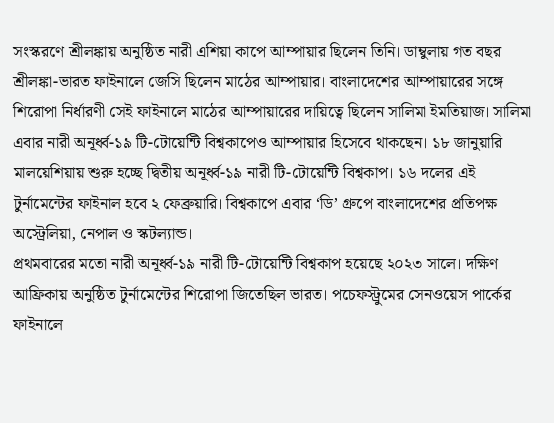সংস্করণে শ্রীলঙ্কায় অনুষ্ঠিত নারী এশিয়া কাপে আম্পায়ার ছিলেন তিনি। ডাম্বুলায় গত বছর শ্রীলঙ্কা-ভারত ফাইনালে জেসি ছিলেন মাঠের আম্পায়ার। বাংলাদেশের আম্পায়ারের সঙ্গে শিরোপা নির্ধারণী সেই ফাইনালে মাঠের আম্পায়ারের দায়িত্বে ছিলেন সালিমা ইমতিয়াজ। সালিমা এবার নারী অনূর্ধ্ব-১৯ টি-টোয়েন্টি বিশ্বকাপেও আম্পায়ার হিসেবে থাকছেন। ১৮ জানুয়ারি মালয়েশিয়ায় শুরু হচ্ছে দ্বিতীয় অনূর্ধ্ব-১৯ নারী টি-টোয়েন্টি বিশ্বকাপ। ১৬ দলের এই টুর্নামেন্টের ফাইনাল হবে ২ ফেব্রুয়ারি। বিশ্বকাপে এবার ‘ডি’ গ্রুপে বাংলাদেশের প্রতিপক্ষ অস্ট্রেলিয়া, নেপাল ও স্কটল্যান্ড।
প্রথমবারের মতো নারী অনূর্ধ্ব-১৯ নারী টি-টোয়েন্টি বিশ্বকাপ হয়েছে ২০২৩ সালে। দক্ষিণ আফ্রিকায় অনুষ্ঠিত টুর্নামেন্টের শিরোপা জিতেছিল ভারত। পচেফস্ট্রুমের সেনওয়েস পার্কের ফাইনালে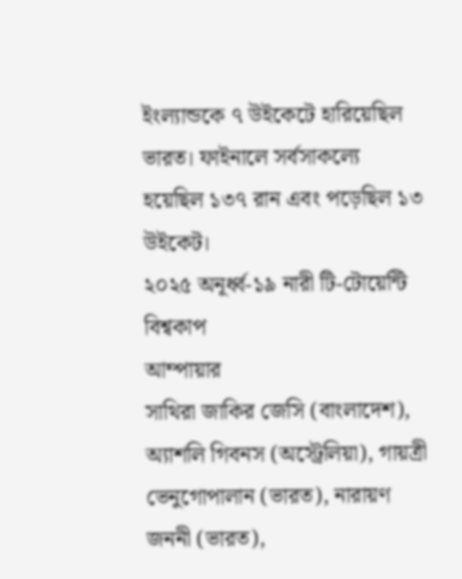ইংল্যান্ডকে ৭ উইকেটে হারিয়েছিল ভারত। ফাইনালে সর্বসাকল্যে হয়েছিল ১৩৭ রান এবং পড়েছিল ১৩ উইকেট।
২০২৫ অনূর্ধ্ব-১৯ নারী টি-টোয়েন্টি বিশ্বকাপ
আম্পায়ার
সাথিরা জাকির জেসি (বাংলাদেশ), অ্যাশলি গিবনস (অস্ট্রেলিয়া), গায়ত্রী ভেনুগোপালান (ভারত), নারায়ণ জননী (ভারত),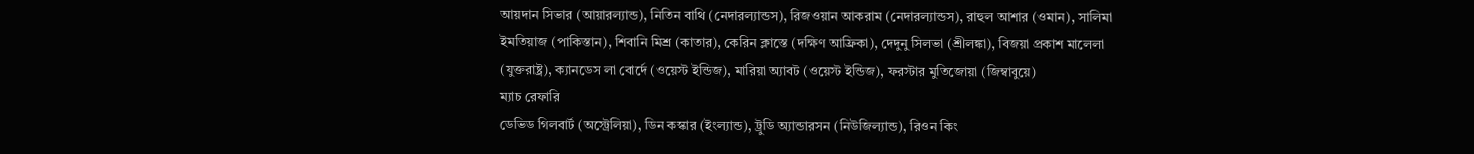আয়দান সিভার (আয়ারল্যান্ড), নিতিন বাথি (নেদারল্যান্ডস), রিজওয়ান আকরাম (নেদারল্যান্ডস), রাহুল আশার (ওমান), সালিমা ইমতিয়াজ (পাকিস্তান), শিবানি মিশ্র (কাতার), কেরিন ক্লাস্তে (দক্ষিণ আফ্রিকা), দেদুনু সিলভা (শ্রীলঙ্কা), বিজয়া প্রকাশ মালেলা (যুক্তরাষ্ট্র), ক্যানডেস লা বোর্দে (ওয়েস্ট ইন্ডিজ), মারিয়া অ্যাবট (ওয়েস্ট ইন্ডিজ), ফরস্টার মুতিজোয়া (জিম্বাবুয়ে)
ম্যাচ রেফারি
ডেভিড গিলবার্ট (অস্ট্রেলিয়া), ডিন কস্কার (ইংল্যান্ড), ট্রুডি অ্যান্ডারসন (নিউজিল্যান্ড), রিওন কিং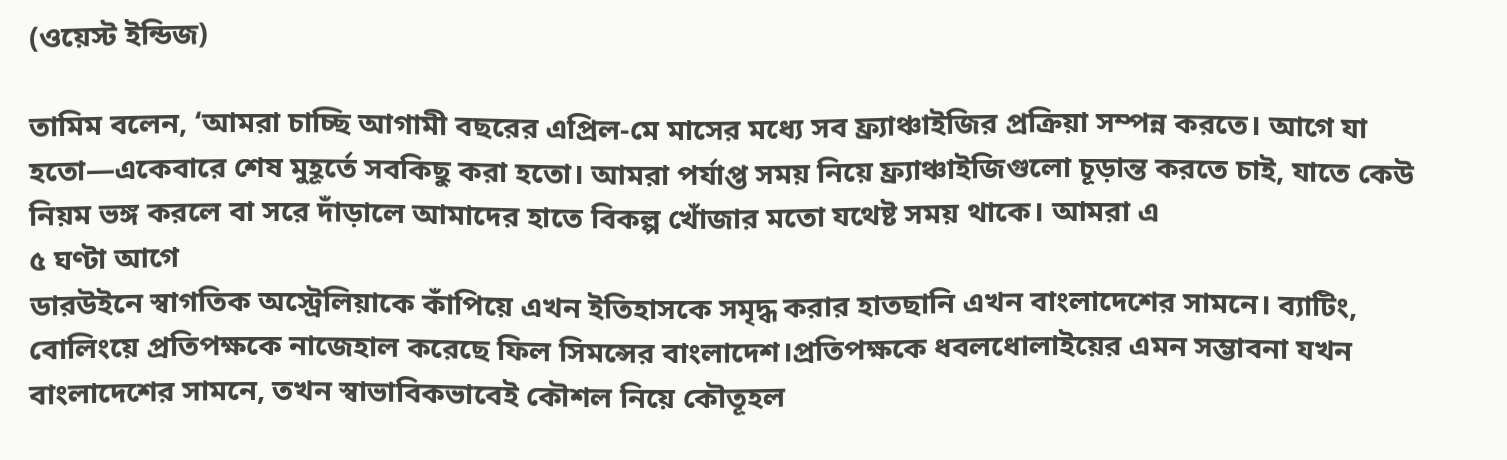(ওয়েস্ট ইন্ডিজ)

তামিম বলেন, ‘আমরা চাচ্ছি আগামী বছরের এপ্রিল-মে মাসের মধ্যে সব ফ্র্যাঞ্চাইজির প্রক্রিয়া সম্পন্ন করতে। আগে যা হতো—একেবারে শেষ মুহূর্তে সবকিছু করা হতো। আমরা পর্যাপ্ত সময় নিয়ে ফ্র্যাঞ্চাইজিগুলো চূড়ান্ত করতে চাই, যাতে কেউ নিয়ম ভঙ্গ করলে বা সরে দাঁড়ালে আমাদের হাতে বিকল্প খোঁজার মতো যথেষ্ট সময় থাকে। আমরা এ
৫ ঘণ্টা আগে
ডারউইনে স্বাগতিক অস্ট্রেলিয়াকে কাঁপিয়ে এখন ইতিহাসকে সমৃদ্ধ করার হাতছানি এখন বাংলাদেশের সামনে। ব্যাটিং, বোলিংয়ে প্রতিপক্ষকে নাজেহাল করেছে ফিল সিমন্সের বাংলাদেশ।প্রতিপক্ষকে ধবলধোলাইয়ের এমন সম্ভাবনা যখন বাংলাদেশের সামনে, তখন স্বাভাবিকভাবেই কৌশল নিয়ে কৌতূহল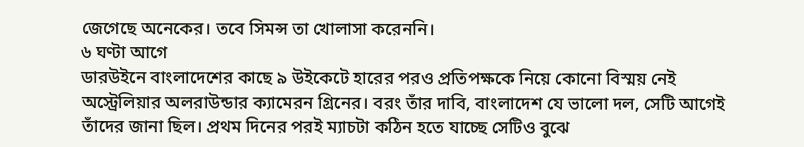জেগেছে অনেকের। তবে সিমন্স তা খোলাসা করেননি।
৬ ঘণ্টা আগে
ডারউইনে বাংলাদেশের কাছে ৯ উইকেটে হারের পরও প্রতিপক্ষকে নিয়ে কোনো বিস্ময় নেই অস্ট্রেলিয়ার অলরাউন্ডার ক্যামেরন গ্রিনের। বরং তাঁর দাবি, বাংলাদেশ যে ভালো দল, সেটি আগেই তাঁদের জানা ছিল। প্রথম দিনের পরই ম্যাচটা কঠিন হতে যাচ্ছে সেটিও বুঝে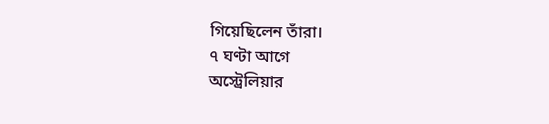গিয়েছিলেন তাঁরা।
৭ ঘণ্টা আগে
অস্ট্রেলিয়ার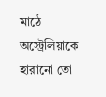মাঠে অস্ট্রেলিয়াকে হারানো তো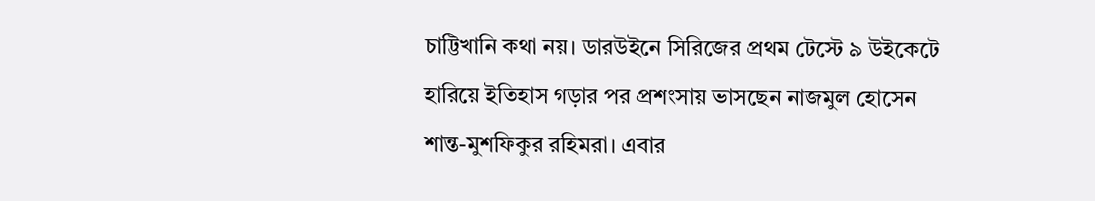চাট্টিখানি কথা নয়। ডারউইনে সিরিজের প্রথম টেস্টে ৯ উইকেটে হারিয়ে ইতিহাস গড়ার পর প্রশংসায় ভাসছেন নাজমুল হোসেন শান্ত-মুশফিকুর রহিমরা। এবার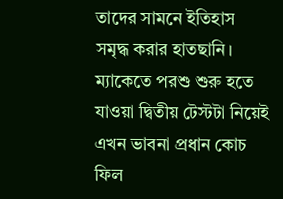তাদের সামনে ইতিহাস সমৃদ্ধ করার হাতছানি। ম্যাকেতে পরশু শুরু হতে যাওয়া দ্বিতীয় টেস্টটা নিয়েই এখন ভাবনা প্রধান কোচ ফিল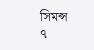সিমন্স
৭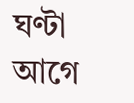ঘণ্টা আগে